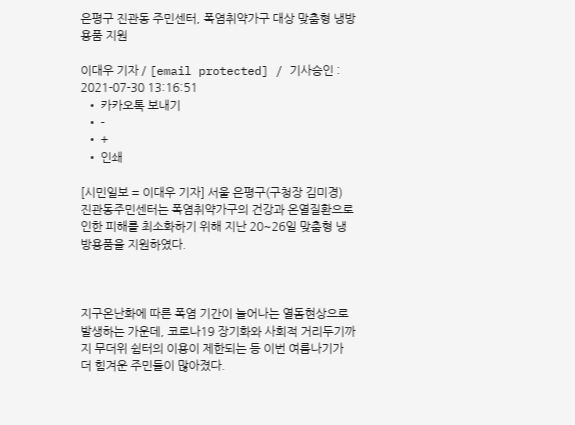은평구 진관동 주민센터, 폭염취약가구 대상 맞춤형 냉방용품 지원

이대우 기자 / [email protected] / 기사승인 : 2021-07-30 13:16:51
  • 카카오톡 보내기
  • -
  • +
  • 인쇄

[시민일보 = 이대우 기자] 서울 은평구(구청장 김미경) 진관동주민센터는 폭염취약가구의 건강과 온열질환으로 인한 피해를 최소화하기 위해 지난 20~26일 맞춤형 냉방용품을 지원하였다.



지구온난화에 따른 폭염 기간이 늘어나는 열돔현상으로 발생하는 가운데, 코로나19 장기화와 사회적 거리두기까지 무더위 쉼터의 이용이 제한되는 등 이번 여름나기가 더 힘겨운 주민들이 많아졌다.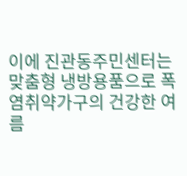이에 진관동주민센터는 맞춤형 냉방용품으로 폭염취약가구의 건강한 여름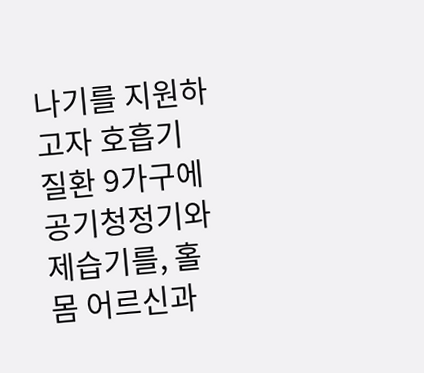나기를 지원하고자 호흡기 질환 9가구에 공기청정기와 제습기를, 홀몸 어르신과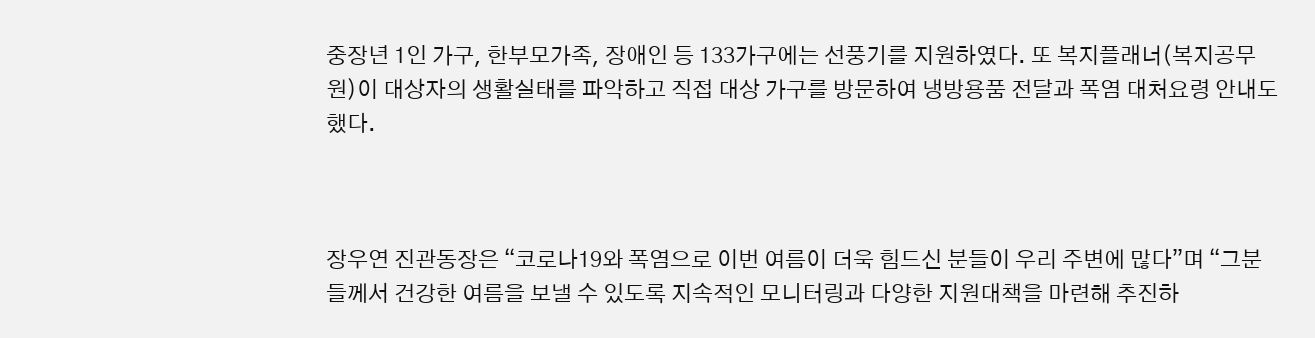중장년 1인 가구, 한부모가족, 장애인 등 133가구에는 선풍기를 지원하였다. 또 복지플래너(복지공무원)이 대상자의 생활실태를 파악하고 직접 대상 가구를 방문하여 냉방용품 전달과 폭염 대처요령 안내도 했다.



장우연 진관동장은 “코로나19와 폭염으로 이번 여름이 더욱 힘드신 분들이 우리 주변에 많다”며 “그분들께서 건강한 여름을 보낼 수 있도록 지속적인 모니터링과 다양한 지원대책을 마련해 추진하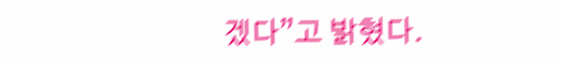겠다”고 밝혔다.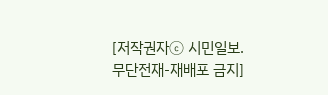[저작권자ⓒ 시민일보. 무단전재-재배포 금지]